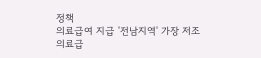정책
의료급여 지급 '전남지역' 가장 저조
의료급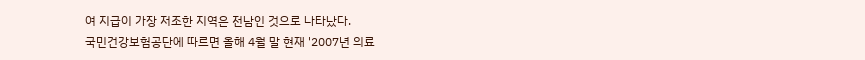여 지급이 가장 저조한 지역은 전남인 것으로 나타났다.
국민건강보험공단에 따르면 올해 4월 말 현재 '2007년 의료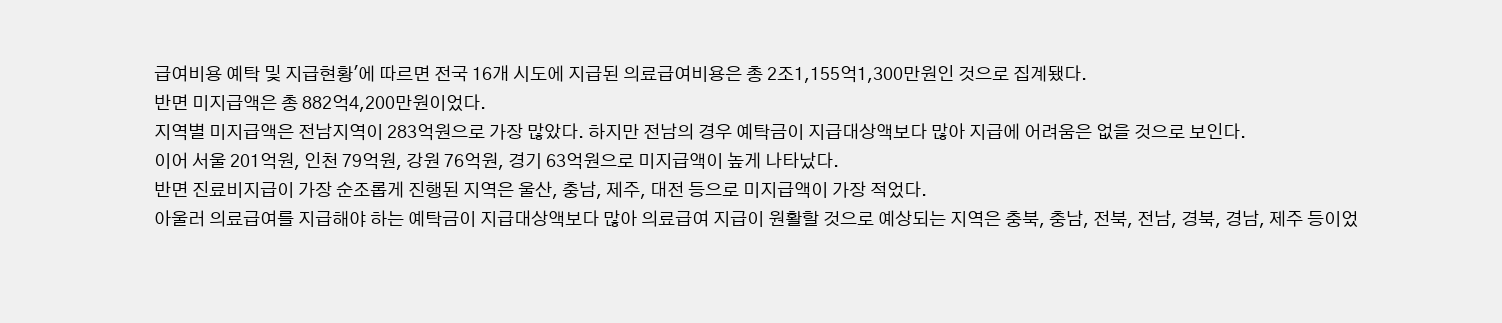급여비용 예탁 및 지급현황'에 따르면 전국 16개 시도에 지급된 의료급여비용은 총 2조1,155억1,300만원인 것으로 집계됐다.
반면 미지급액은 총 882억4,200만원이었다.
지역별 미지급액은 전남지역이 283억원으로 가장 많았다. 하지만 전남의 경우 예탁금이 지급대상액보다 많아 지급에 어려움은 없을 것으로 보인다.
이어 서울 201억원, 인천 79억원, 강원 76억원, 경기 63억원으로 미지급액이 높게 나타났다.
반면 진료비지급이 가장 순조롭게 진행된 지역은 울산, 충남, 제주, 대전 등으로 미지급액이 가장 적었다.
아울러 의료급여를 지급해야 하는 예탁금이 지급대상액보다 많아 의료급여 지급이 원활할 것으로 예상되는 지역은 충북, 충남, 전북, 전남, 경북, 경남, 제주 등이었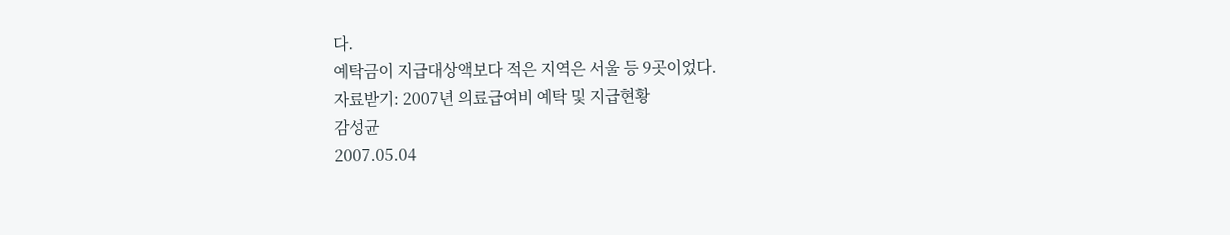다.
예탁금이 지급대상액보다 적은 지역은 서울 등 9곳이었다.
자료받기: 2007년 의료급여비 예탁 및 지급현황
감성균
2007.05.04